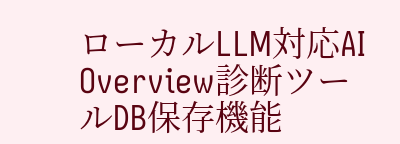ローカルLLM対応AI Overview診断ツールDB保存機能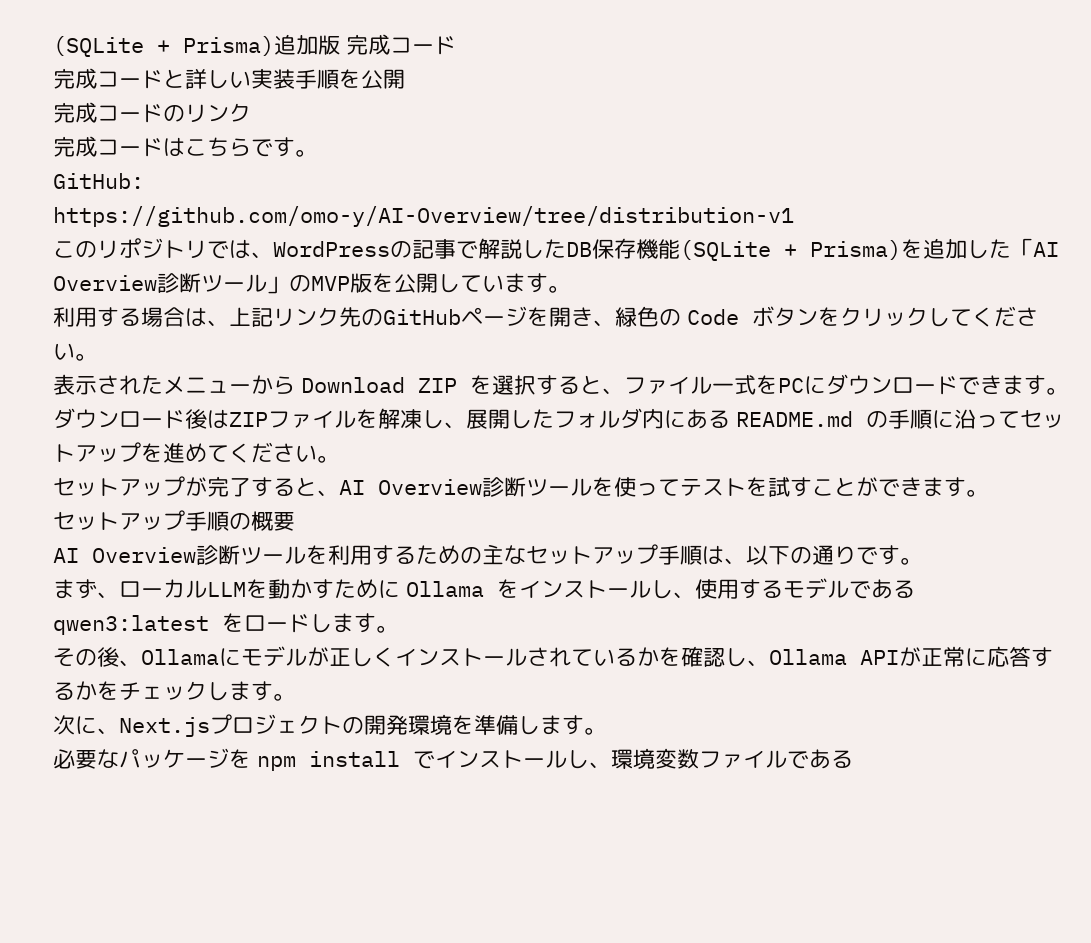(SQLite + Prisma)追加版 完成コード
完成コードと詳しい実装手順を公開
完成コードのリンク
完成コードはこちらです。
GitHub:
https://github.com/omo-y/AI-Overview/tree/distribution-v1
このリポジトリでは、WordPressの記事で解説したDB保存機能(SQLite + Prisma)を追加した「AI Overview診断ツール」のMVP版を公開しています。
利用する場合は、上記リンク先のGitHubページを開き、緑色の Code ボタンをクリックしてください。
表示されたメニューから Download ZIP を選択すると、ファイル一式をPCにダウンロードできます。
ダウンロード後はZIPファイルを解凍し、展開したフォルダ内にある README.md の手順に沿ってセットアップを進めてください。
セットアップが完了すると、AI Overview診断ツールを使ってテストを試すことができます。
セットアップ手順の概要
AI Overview診断ツールを利用するための主なセットアップ手順は、以下の通りです。
まず、ローカルLLMを動かすために Ollama をインストールし、使用するモデルである qwen3:latest をロードします。
その後、Ollamaにモデルが正しくインストールされているかを確認し、Ollama APIが正常に応答するかをチェックします。
次に、Next.jsプロジェクトの開発環境を準備します。
必要なパッケージを npm install でインストールし、環境変数ファイルである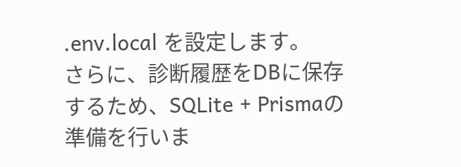.env.local を設定します。
さらに、診断履歴をDBに保存するため、SQLite + Prismaの準備を行いま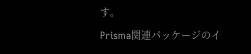す。
Prisma関連パッケージのイ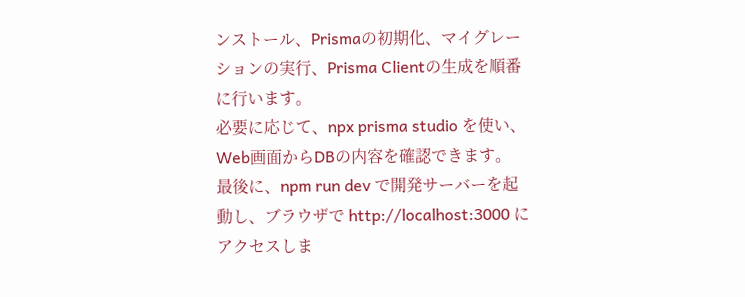ンストール、Prismaの初期化、マイグレーションの実行、Prisma Clientの生成を順番に行います。
必要に応じて、npx prisma studio を使い、Web画面からDBの内容を確認できます。
最後に、npm run dev で開発サーバーを起動し、ブラウザで http://localhost:3000 にアクセスしま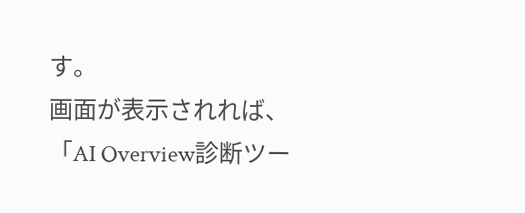す。
画面が表示されれば、「AI Overview診断ツー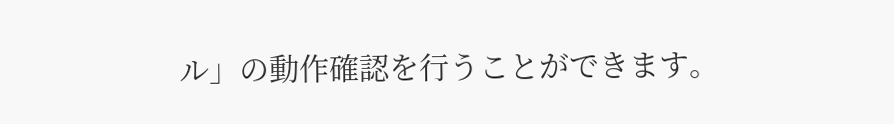ル」の動作確認を行うことができます。